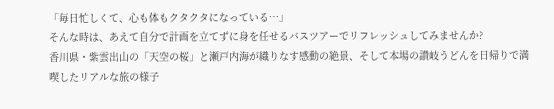「毎日忙しくて、心も体もクタクタになっている…」
そんな時は、あえて自分で計画を立てずに身を任せるバスツアーでリフレッシュしてみませんか?
香川県・紫雲出山の「天空の桜」と瀬戸内海が織りなす感動の絶景、そして本場の讃岐うどんを日帰りで満喫したリアルな旅の様子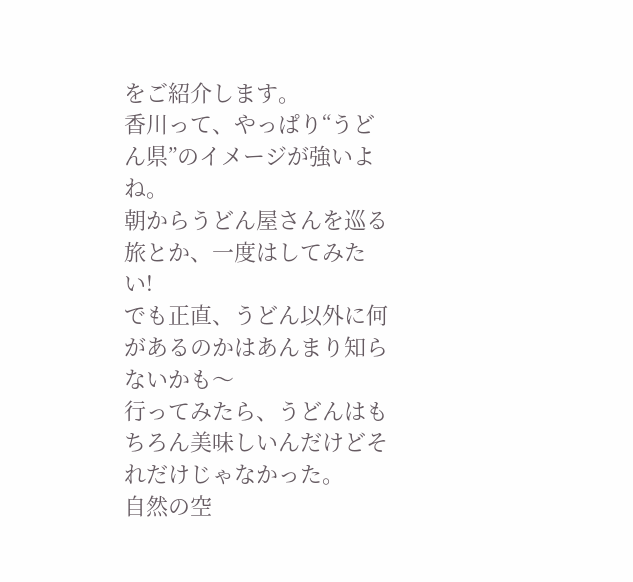をご紹介します。
香川って、やっぱり“うどん県”のイメージが強いよね。
朝からうどん屋さんを巡る旅とか、一度はしてみたい!
でも正直、うどん以外に何があるのかはあんまり知らないかも〜
行ってみたら、うどんはもちろん美味しいんだけどそれだけじゃなかった。
自然の空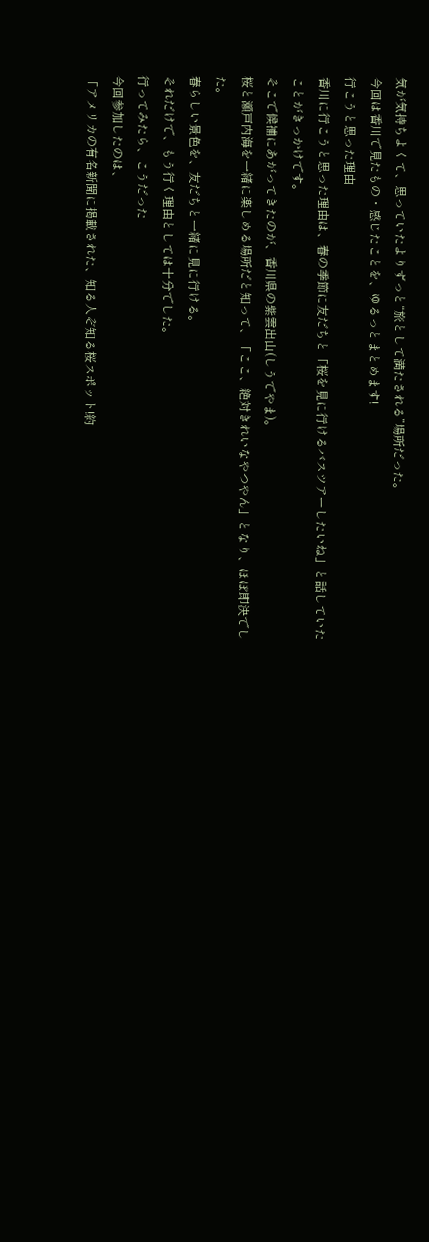気が気持ちよくて、思っていたよりずっと“旅として満たされる”場所だった。
今回は香川で見たもの・感じたことを、ゆるっとまとめます!
行こうと思った理由
香川に行こうと思った理由は、春の季節に友だちと「桜を見に行けるバスツアーしたいね」と話していたことがきっかけです。
そこで候補にあがってきたのが、香川県の紫雲出山(しうでやま)。
桜と瀬戸内海を一緒に楽しめる場所だと知って、「ここ、絶対きれいなやつやん」となり、ほぼ即決でした。
春らしい景色を、友だちと一緒に見に行ける。
それだけで、もう行く理由としては十分でした。
行ってみたら、こうだった
今回参加したのは、
「アメリカの有名新聞に掲載された、知る人ぞ知る桜スポット!約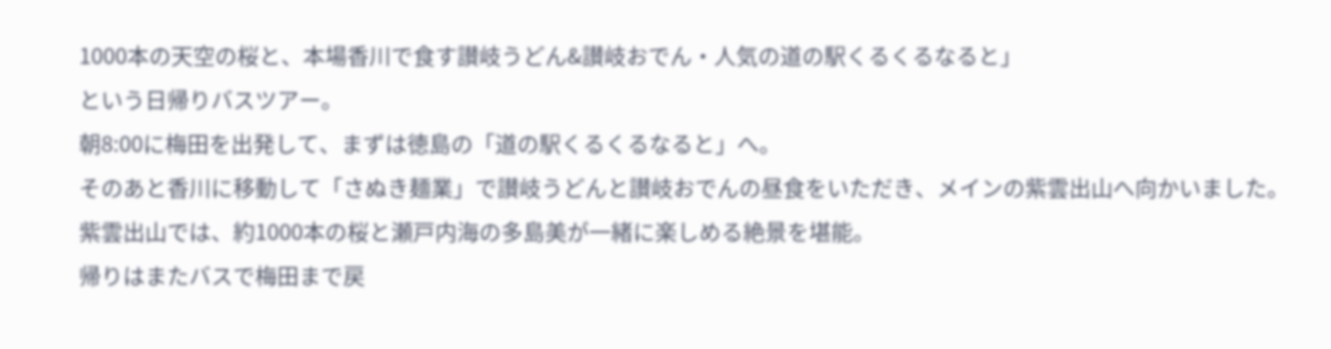1000本の天空の桜と、本場香川で食す讃岐うどん&讃岐おでん・人気の道の駅くるくるなると」
という日帰りバスツアー。
朝8:00に梅田を出発して、まずは徳島の「道の駅くるくるなると」へ。
そのあと香川に移動して「さぬき麺業」で讃岐うどんと讃岐おでんの昼食をいただき、メインの紫雲出山へ向かいました。
紫雲出山では、約1000本の桜と瀬戸内海の多島美が一緒に楽しめる絶景を堪能。
帰りはまたバスで梅田まで戻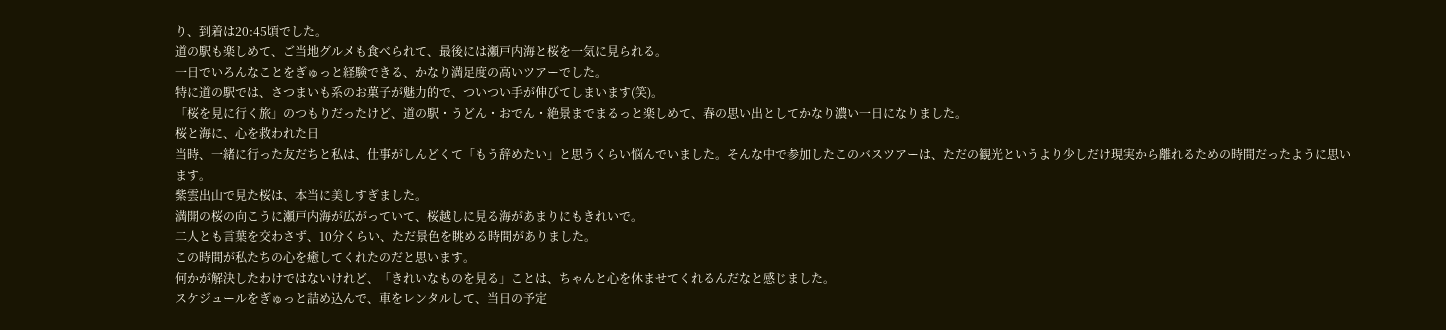り、到着は20:45頃でした。
道の駅も楽しめて、ご当地グルメも食べられて、最後には瀬戸内海と桜を一気に見られる。
一日でいろんなことをぎゅっと経験できる、かなり満足度の高いツアーでした。
特に道の駅では、さつまいも系のお菓子が魅力的で、ついつい手が伸びてしまいます(笑)。
「桜を見に行く旅」のつもりだったけど、道の駅・うどん・おでん・絶景までまるっと楽しめて、春の思い出としてかなり濃い一日になりました。
桜と海に、心を救われた日
当時、一緒に行った友だちと私は、仕事がしんどくて「もう辞めたい」と思うくらい悩んでいました。そんな中で参加したこのバスツアーは、ただの観光というより少しだけ現実から離れるための時間だったように思います。
紫雲出山で見た桜は、本当に美しすぎました。
満開の桜の向こうに瀬戸内海が広がっていて、桜越しに見る海があまりにもきれいで。
二人とも言葉を交わさず、10分くらい、ただ景色を眺める時間がありました。
この時間が私たちの心を癒してくれたのだと思います。
何かが解決したわけではないけれど、「きれいなものを見る」ことは、ちゃんと心を休ませてくれるんだなと感じました。
スケジュールをぎゅっと詰め込んで、車をレンタルして、当日の予定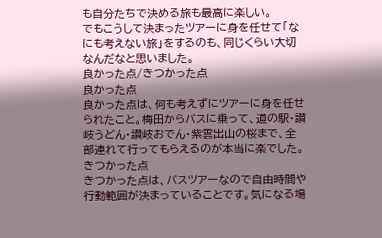も自分たちで決める旅も最高に楽しい。
でもこうして決まったツアーに身を任せて「なにも考えない旅」をするのも、同じくらい大切なんだなと思いました。
良かった点/きつかった点
良かった点
良かった点は、何も考えずにツアーに身を任せられたこと。梅田からバスに乗って、道の駅・讃岐うどん・讃岐おでん・紫雲出山の桜まで、全部連れて行ってもらえるのが本当に楽でした。
きつかった点
きつかった点は、バスツアーなので自由時間や行動範囲が決まっていることです。気になる場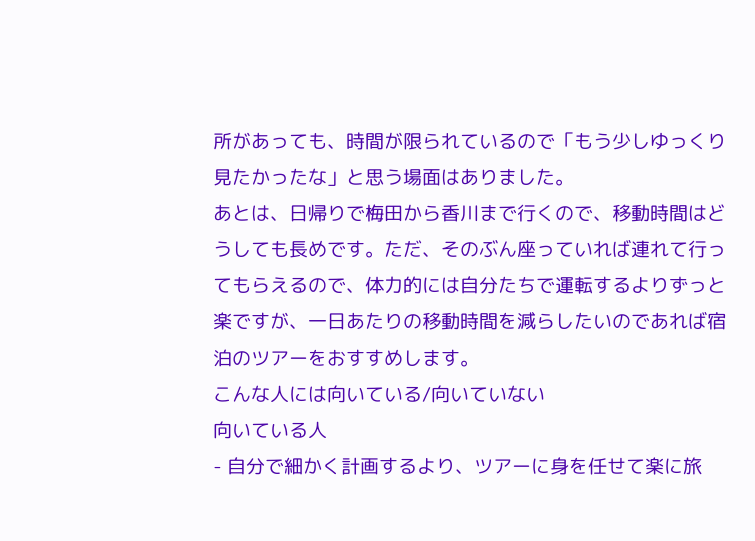所があっても、時間が限られているので「もう少しゆっくり見たかったな」と思う場面はありました。
あとは、日帰りで梅田から香川まで行くので、移動時間はどうしても長めです。ただ、そのぶん座っていれば連れて行ってもらえるので、体力的には自分たちで運転するよりずっと楽ですが、一日あたりの移動時間を減らしたいのであれば宿泊のツアーをおすすめします。
こんな人には向いている/向いていない
向いている人
- 自分で細かく計画するより、ツアーに身を任せて楽に旅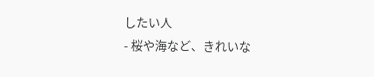したい人
- 桜や海など、きれいな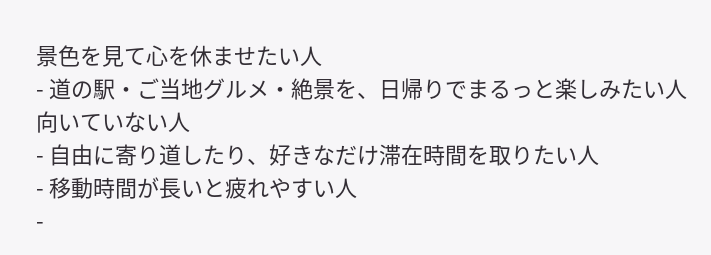景色を見て心を休ませたい人
- 道の駅・ご当地グルメ・絶景を、日帰りでまるっと楽しみたい人
向いていない人
- 自由に寄り道したり、好きなだけ滞在時間を取りたい人
- 移動時間が長いと疲れやすい人
-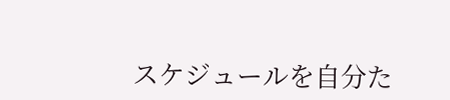スケジュールを自分た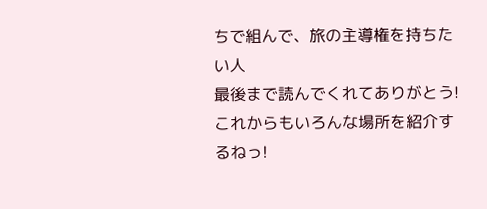ちで組んで、旅の主導権を持ちたい人
最後まで読んでくれてありがとう!
これからもいろんな場所を紹介するねっ!